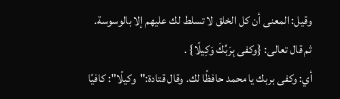وقيل: المعنى أن كل الخلق لا تسلط لك عليهم إلا بالوسوسة.
ثم قال تعالى: {وكفى بِرَبِّكَ وَكِيلًا} .
أي: وكفى بربك يا محمد حافظًا لك. وقال قتادة:"وكيلًا": كافيًا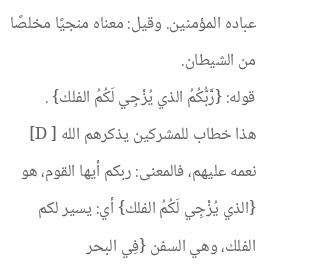عباده المؤمنين. وقيل: معناه منجيًا مخلصًا من الشيطان.
قوله: {رَّبُّكُمُ الذي يُزْجِي لَكُمُ الفلك} .
هذا خطاب للمشركين يذكرهم الله [ D] نعمه عليهم، فالمعنى: ربكم أيها القوم، هو {الذي يُزْجِي لَكُمُ الفلك} أي: يسير لكم الفلك، وهي السفن {فِي البحر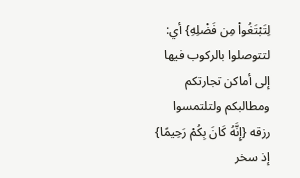لِتَبْتَغُواْ مِن فَضْلِهِ} أي: لتتوصلوا بالركوب فيها إلى أماكن تجارتكم ومطالبكم ولتلتمسوا رزقه {إِنَّهُ كَانَ بِكُمْ رَحِيمًا} إذ سخر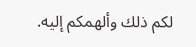لكم ذلك وألهمكم إليه.